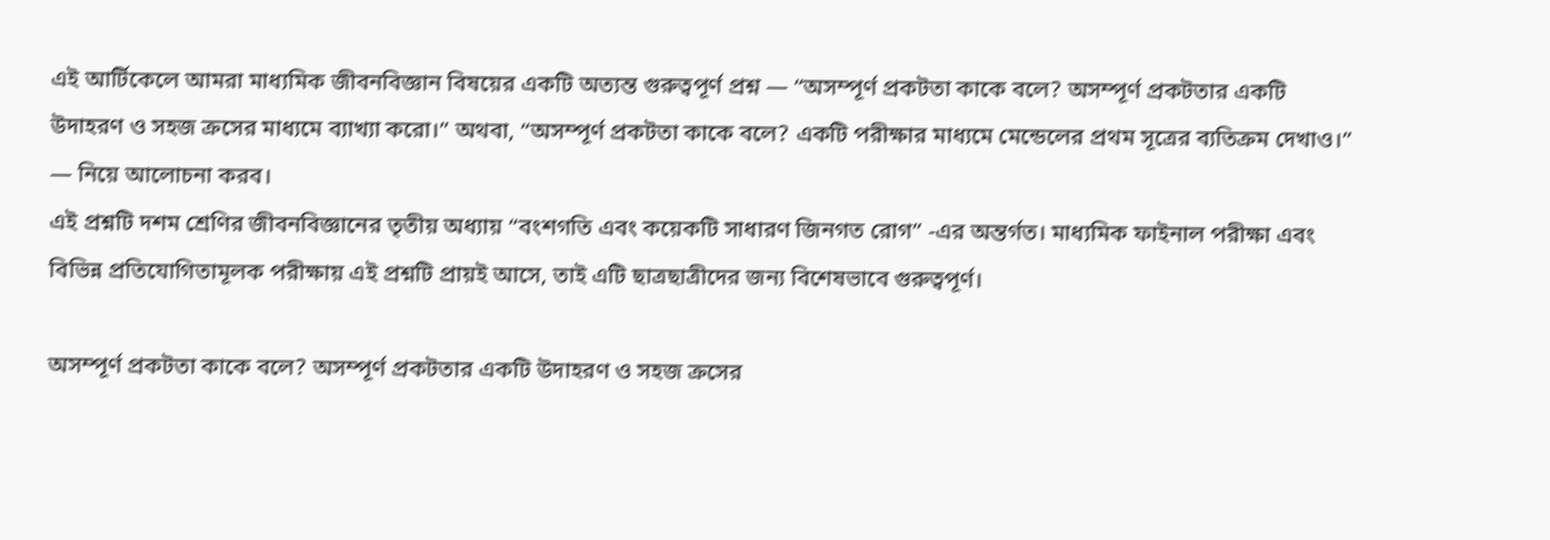এই আর্টিকেলে আমরা মাধ্যমিক জীবনবিজ্ঞান বিষয়ের একটি অত্যন্ত গুরুত্বপূর্ণ প্রশ্ন — “অসম্পূর্ণ প্রকটতা কাকে বলে? অসম্পূর্ণ প্রকটতার একটি উদাহরণ ও সহজ ক্রসের মাধ্যমে ব্যাখ্যা করো।” অথবা, “অসম্পূর্ণ প্রকটতা কাকে বলে? একটি পরীক্ষার মাধ্যমে মেন্ডেলের প্রথম সূত্রের ব্যতিক্রম দেখাও।” — নিয়ে আলোচনা করব।
এই প্রশ্নটি দশম শ্রেণির জীবনবিজ্ঞানের তৃতীয় অধ্যায় “বংশগতি এবং কয়েকটি সাধারণ জিনগত রোগ” -এর অন্তর্গত। মাধ্যমিক ফাইনাল পরীক্ষা এবং বিভিন্ন প্রতিযোগিতামূলক পরীক্ষায় এই প্রশ্নটি প্রায়ই আসে, তাই এটি ছাত্রছাত্রীদের জন্য বিশেষভাবে গুরুত্বপূর্ণ।

অসম্পূর্ণ প্রকটতা কাকে বলে? অসম্পূর্ণ প্রকটতার একটি উদাহরণ ও সহজ ক্রসের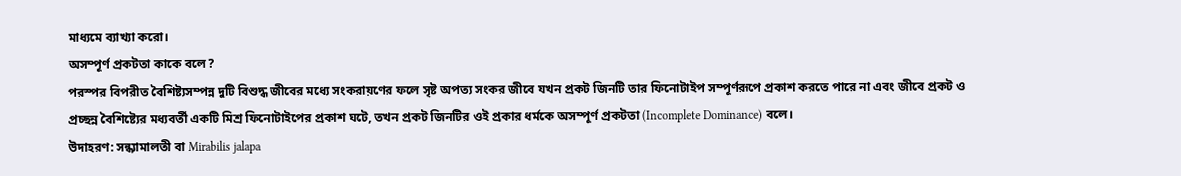মাধ্যমে ব্যাখ্যা করো।
অসম্পূর্ণ প্রকটতা কাকে বলে?
পরস্পর বিপরীত বৈশিষ্ট্যসম্পন্ন দুটি বিশুদ্ধ জীবের মধ্যে সংকরায়ণের ফলে সৃষ্ট অপত্য সংকর জীবে যখন প্রকট জিনটি তার ফিনোটাইপ সম্পূর্ণরূপে প্রকাশ করতে পারে না এবং জীবে প্রকট ও প্রচ্ছন্ন বৈশিষ্ট্যের মধ্যবর্তী একটি মিশ্র ফিনোটাইপের প্রকাশ ঘটে, তখন প্রকট জিনটির ওই প্রকার ধর্মকে অসম্পূর্ণ প্রকটতা (Incomplete Dominance) বলে।
উদাহরণ: সন্ধ্যামালতী বা Mirabilis jalapa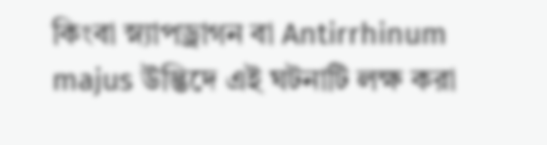কিংবা স্ন্যাপড্রাগন বা Antirrhinum majus উদ্ভিদে এই ঘটনাটি লক্ষ করা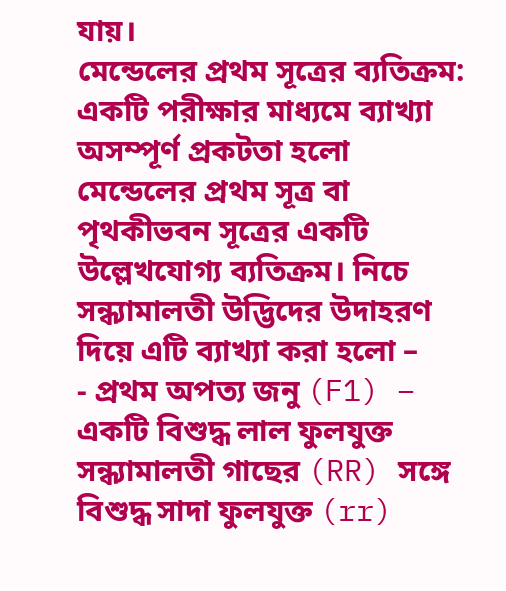যায়।
মেন্ডেলের প্রথম সূত্রের ব্যতিক্রম: একটি পরীক্ষার মাধ্যমে ব্যাখ্যা
অসম্পূর্ণ প্রকটতা হলো মেন্ডেলের প্রথম সূত্র বা পৃথকীভবন সূত্রের একটি উল্লেখযোগ্য ব্যতিক্রম। নিচে সন্ধ্যামালতী উদ্ভিদের উদাহরণ দিয়ে এটি ব্যাখ্যা করা হলো –
- প্রথম অপত্য জনু (F1) – একটি বিশুদ্ধ লাল ফুলযুক্ত সন্ধ্যামালতী গাছের (RR) সঙ্গে বিশুদ্ধ সাদা ফুলযুক্ত (rr)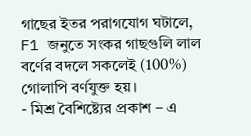গাছের ইতর পরাগযোগ ঘটালে, F1 জনুতে সংকর গাছগুলি লাল বর্ণের বদলে সকলেই (100%) গোলাপি বর্ণযুক্ত হয়।
- মিশ্র বৈশিষ্ট্যের প্রকাশ – এ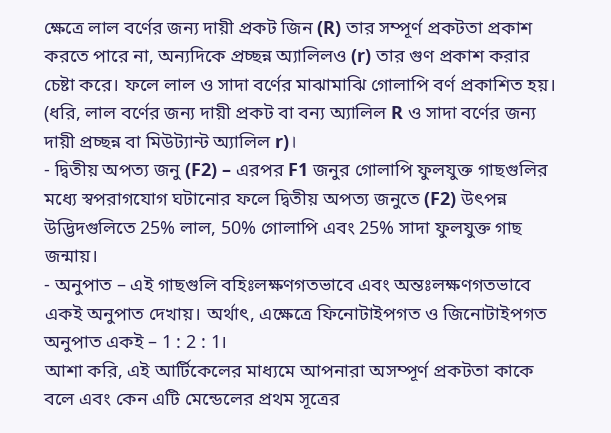ক্ষেত্রে লাল বর্ণের জন্য দায়ী প্রকট জিন (R) তার সম্পূর্ণ প্রকটতা প্রকাশ করতে পারে না, অন্যদিকে প্রচ্ছন্ন অ্যালিলও (r) তার গুণ প্রকাশ করার চেষ্টা করে। ফলে লাল ও সাদা বর্ণের মাঝামাঝি গোলাপি বর্ণ প্রকাশিত হয়। (ধরি, লাল বর্ণের জন্য দায়ী প্রকট বা বন্য অ্যালিল R ও সাদা বর্ণের জন্য দায়ী প্রচ্ছন্ন বা মিউট্যান্ট অ্যালিল r)।
- দ্বিতীয় অপত্য জনু (F2) – এরপর F1 জনুর গোলাপি ফুলযুক্ত গাছগুলির মধ্যে স্বপরাগযোগ ঘটানোর ফলে দ্বিতীয় অপত্য জনুতে (F2) উৎপন্ন উদ্ভিদগুলিতে 25% লাল, 50% গোলাপি এবং 25% সাদা ফুলযুক্ত গাছ জন্মায়।
- অনুপাত – এই গাছগুলি বহিঃলক্ষণগতভাবে এবং অন্তঃলক্ষণগতভাবে একই অনুপাত দেখায়। অর্থাৎ, এক্ষেত্রে ফিনোটাইপগত ও জিনোটাইপগত অনুপাত একই – 1 : 2 : 1।
আশা করি, এই আর্টিকেলের মাধ্যমে আপনারা অসম্পূর্ণ প্রকটতা কাকে বলে এবং কেন এটি মেন্ডেলের প্রথম সূত্রের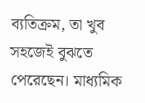ব্যতিক্রম, তা খুব সহজেই বুঝতে পেরেছেন। মাধ্যমিক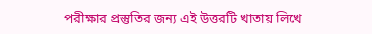পরীক্ষার প্রস্তুতির জন্য এই উত্তরটি খাতায় লিখে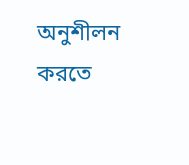অনুশীলন করতে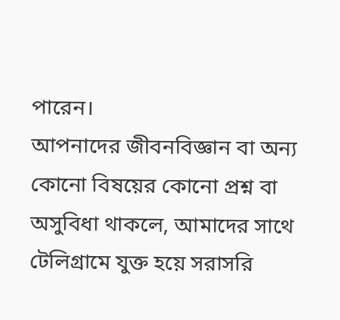পারেন।
আপনাদের জীবনবিজ্ঞান বা অন্য কোনো বিষয়ের কোনো প্রশ্ন বা অসুবিধা থাকলে, আমাদের সাথে টেলিগ্রামে যুক্ত হয়ে সরাসরি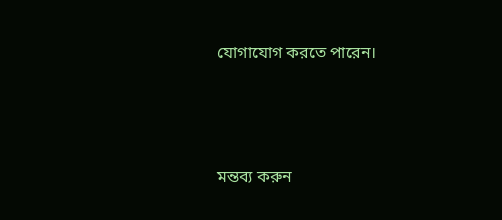যোগাযোগ করতে পারেন।





মন্তব্য করুন